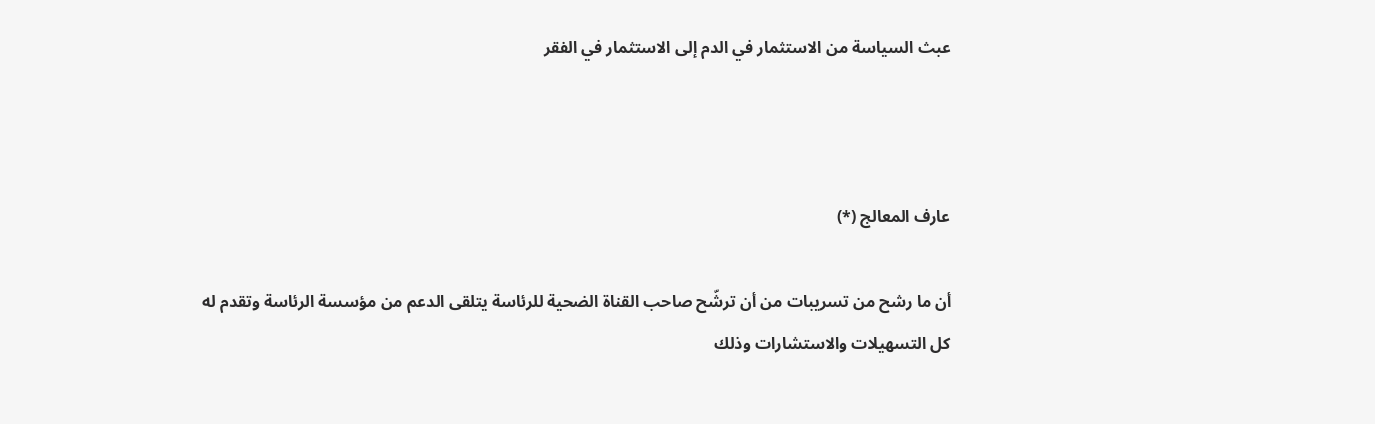عبث السياسة من الاستثمار في الدم إلى الاستثمار في الفقر



عارف المعالج (*)

أن ما رشح من تسريبات من أن ترشّح صاحب القناة الضحية للرئاسة يتلقى الدعم من مؤسسة الرئاسة وتقدم له كل التسهيلات والاستشارات وذلك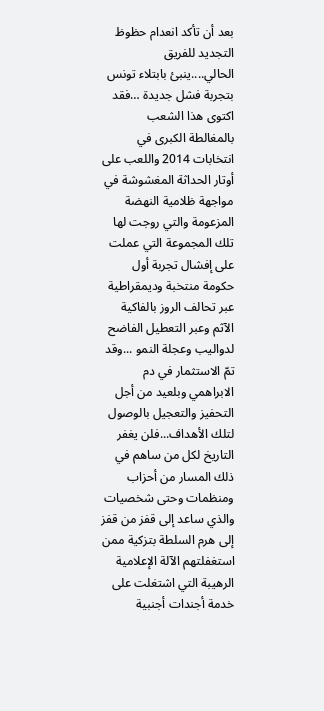بعد أن تأكد انعدام حظوظ التجديد للفريق الحالي....ينبئ بابتلاء تونس بتجربة فشل جديدة …فقد اكتوى هذا الشعب بالمغالطة الكبرى في انتخابات 2014 واللعب على أوتار الحداثة المغشوشة في مواجهة ظلامية النهضة المزعومة والتي روجت لها تلك المجموعة التي عملت على إفشال تجربة أول حكومة منتخبة وديمقراطية عبر تحالف الروز بالفاكية الآثم وعبر التعطيل الفاضح لدواليب وعجلة النمو ...وقد تمّ الاستثمار في دم الابراهمي وبلعيد من أجل التحفيز والتعجيل بالوصول لتلك الأهداف...فلن يغفر التاريخ لكل من ساهم في ذلك المسار من أحزاب ومنظمات وحتى شخصيات والذي ساعد إلى قفز من قفز إلى هرم السلطة بتزكية ممن استغفلتهم الآلة الإعلامية الرهيبة التي اشتغلت على خدمة أجندات أجنبية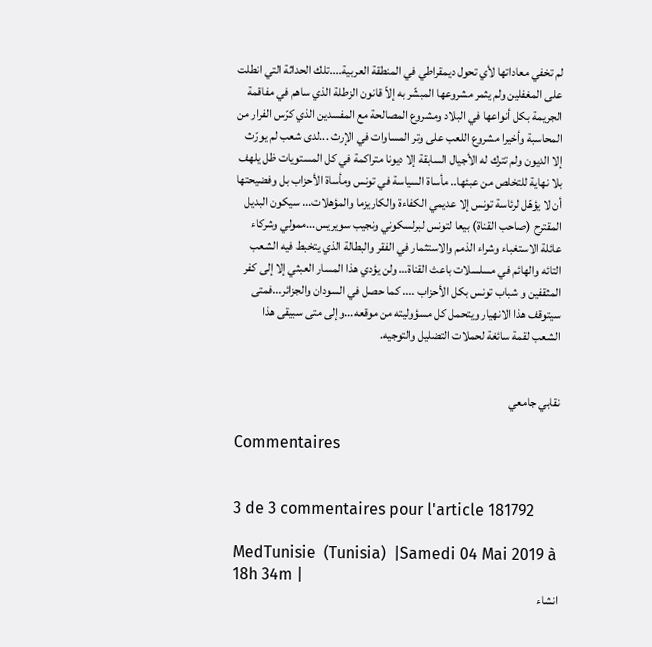لم تخفي معاداتها لأي تحول ديمقراطي في المنطقة العربية....تلك الحداثة التي انطلت على المغفلين ولم يثمر مشروعها المبشّر به إلاّ قانون الزطلة الذي ساهم في مفاقمة الجريمة بكل أنواعها في البلاد ومشروع المصالحة مع المفسدين الذي كرّس الفرار من المحاسبة وأخيرا مشروع اللعب على وتر المساوات في الإرث ...لدى شعب لم يورّث إلا الديون ولم تترك له الأجيال السابقة إلا ديونا متراكمة في كل المستويات ظل يلهف بلا نهاية للتخلص من عبئها.. مأساة السياسة في تونس ومأساة الأحزاب بل وفضيحتها أن لا يؤهّل لرئاسة تونس إلا عديمي الكفاءة والكاريزما والمؤهلات... سيكون البديل المقترح (صاحب القناة) بيعا لتونس لبرلسكوني ونجيب سويريس...ممولي وشركاء عائلة الاستغباء وشراء الذمم والاستثمار في الفقر والبطالة الذي يتخبط فيه الشعب التائه والهائم في مسلسلات باعث القناة… ولن يؤدي هذا المسار العبثي إلا إلى كفر المثقفين و شباب تونس بكل الأحزاب .... كما حصل في السودان والجزائر...فمتى سيتوقف هذا الانهيار ويتحمل كل مسؤوليته من موقعه...وإلى متى سبيقى هذا الشعب لقمة سائغة لحملات التضليل والتوجيه.


نقابي جامعي

Commentaires


3 de 3 commentaires pour l'article 181792

MedTunisie  (Tunisia)  |Samedi 04 Mai 2019 à 18h 34m |
انشاء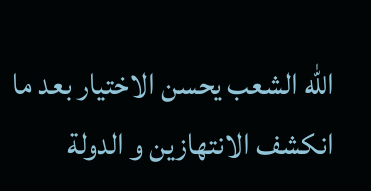الله الشعب يحسن الاختيار بعد ما انكشف الانتهازين و الدولة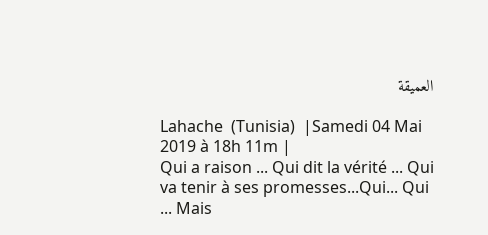العميقة

Lahache  (Tunisia)  |Samedi 04 Mai 2019 à 18h 11m |
Qui a raison ... Qui dit la vérité ... Qui va tenir à ses promesses...Qui... Qui ... Mais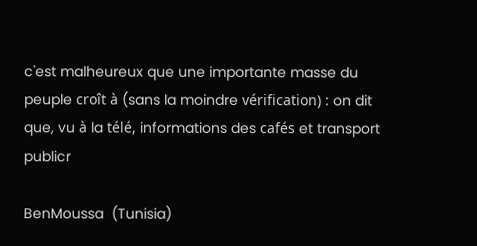c'est malheureux que une importante masse du peuple croît à (sans la moindre vérification) : on dit que, vu à la télé, informations des cafés et transport publicr

BenMoussa  (Tunisia)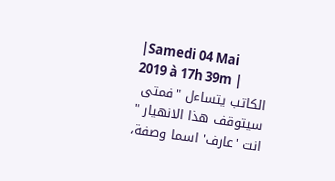|Samedi 04 Mai 2019 à 17h 39m |
الكاتب يتساءل "فمتى سيتوقف هذا الانهيار "
انت 'عارف' اسما وصفة،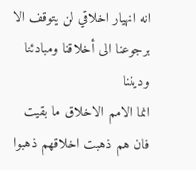انه انهيار اخلاقي لن يتوقف الا برجوعنا الى أخلاقنا ومبادئنا وديننا
انما الامم الاخلاق ما بقيت فان هم ذهبت اخلاقهم ذهبوا